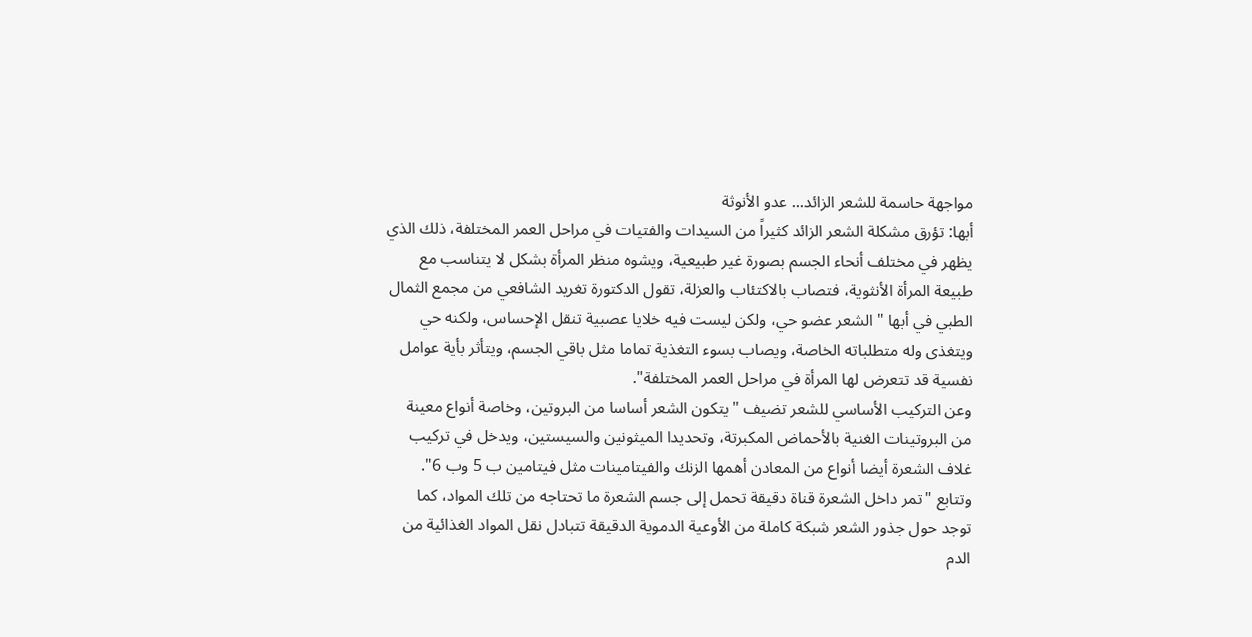مواجهة حاسمة للشعر الزائد... عدو الأنوثة
أبها: تؤرق مشكلة الشعر الزائد كثيراً من السيدات والفتيات في مراحل العمر المختلفة، ذلك الذي يظهر في مختلف أنحاء الجسم بصورة غير طبيعية، ويشوه منظر المرأة بشكل لا يتناسب مع طبيعة المرأة الأنثوية، فتصاب بالاكتئاب والعزلة، تقول الدكتورة تغريد الشافعي من مجمع الثمال الطبي في أبها " الشعر عضو حي، ولكن ليست فيه خلايا عصبية تنقل الإحساس، ولكنه حي ويتغذى وله متطلباته الخاصة، ويصاب بسوء التغذية تماما مثل باقي الجسم، ويتأثر بأية عوامل نفسية قد تتعرض لها المرأة في مراحل العمر المختلفة".
وعن التركيب الأساسي للشعر تضيف "يتكون الشعر أساسا من البروتين، وخاصة أنواع معينة من البروتينات الغنية بالأحماض المكبرتة، وتحديدا الميثونين والسيستين، ويدخل في تركيب غلاف الشعرة أيضا أنواع من المعادن أهمها الزنك والفيتامينات مثل فيتامين ب 5 وب 6".
وتتابع "تمر داخل الشعرة قناة دقيقة تحمل إلى جسم الشعرة ما تحتاجه من تلك المواد، كما توجد حول جذور الشعر شبكة كاملة من الأوعية الدموية الدقيقة تتبادل نقل المواد الغذائية من الدم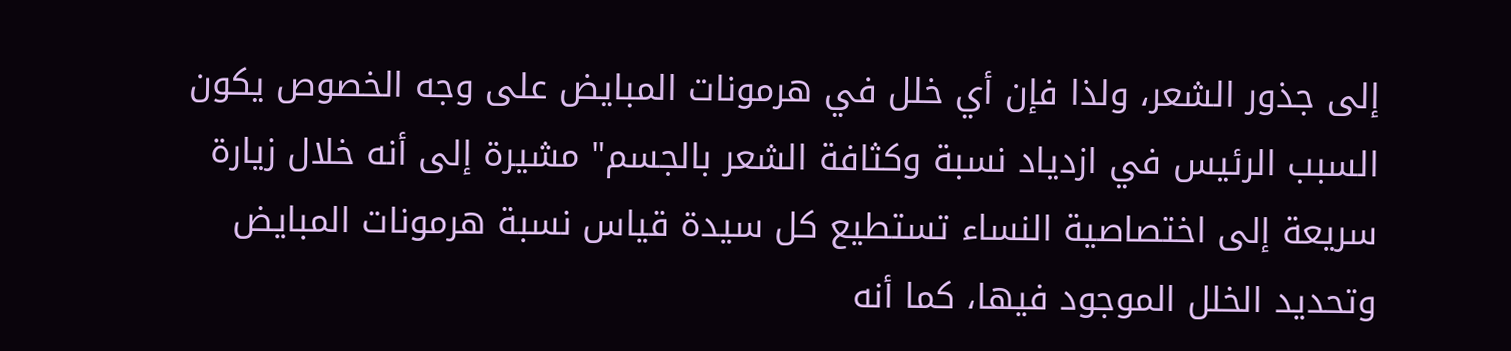إلى جذور الشعر، ولذا فإن أي خلل في هرمونات المبايض على وجه الخصوص يكون السبب الرئيس في ازدياد نسبة وكثافة الشعر بالجسم" مشيرة إلى أنه خلال زيارة سريعة إلى اختصاصية النساء تستطيع كل سيدة قياس نسبة هرمونات المبايض وتحديد الخلل الموجود فيها، كما أنه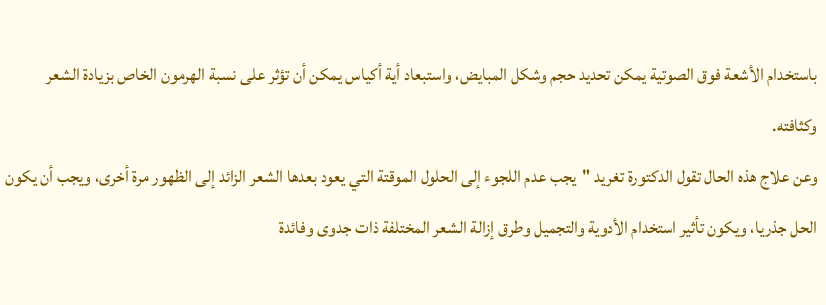باستخدام الأشعة فوق الصوتية يمكن تحديد حجم وشكل المبايض، واستبعاد أية أكياس يمكن أن تؤثر على نسبة الهرمون الخاص بزيادة الشعر وكثافته.
وعن علاج هذه الحال تقول الدكتورة تغريد "يجب عدم اللجوء إلى الحلول الموقتة التي يعود بعدها الشعر الزائد إلى الظهور مرة أخرى، ويجب أن يكون الحل جذريا، ويكون تأثير استخدام الأدوية والتجميل وطرق إزالة الشعر المختلفة ذات جدوى وفائدة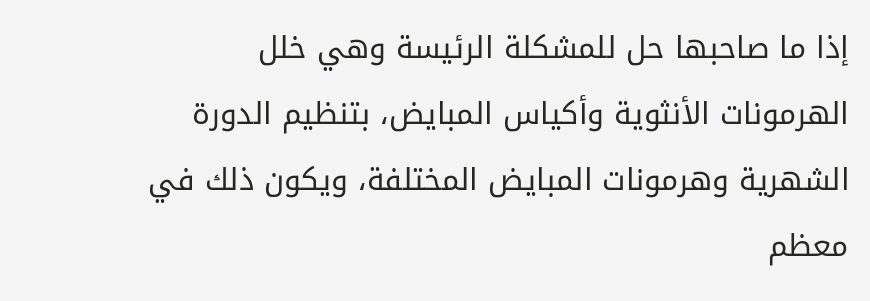إذا ما صاحبها حل للمشكلة الرئيسة وهي خلل الهرمونات الأنثوية وأكياس المبايض، بتنظيم الدورة الشهرية وهرمونات المبايض المختلفة، ويكون ذلك في معظم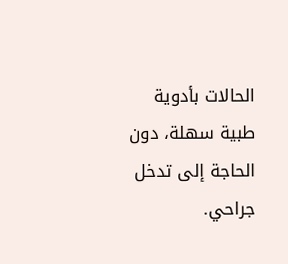الحالات بأدوية طبية سهلة، دون الحاجة إلى تدخل جراحي.